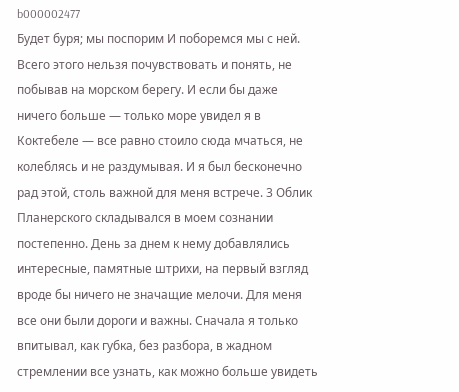b000002477
Будет буря; мы поспорим И поборемся мы с ней. Всего этого нельзя почувствовать и понять, не побывав на морском берегу. И если бы даже ничего больше — только море увидел я в Коктебеле — все равно стоило сюда мчаться, не колеблясь и не раздумывая. И я был бесконечно рад этой, столь важной для меня встрече. 3 Облик Планерского складывался в моем сознании постепенно. День за днем к нему добавлялись интересные, памятные штрихи, на первый взгляд вроде бы ничего не значащие мелочи. Для меня все они были дороги и важны. Сначала я только впитывал, как губка, без разбора, в жадном стремлении все узнать, как можно больше увидеть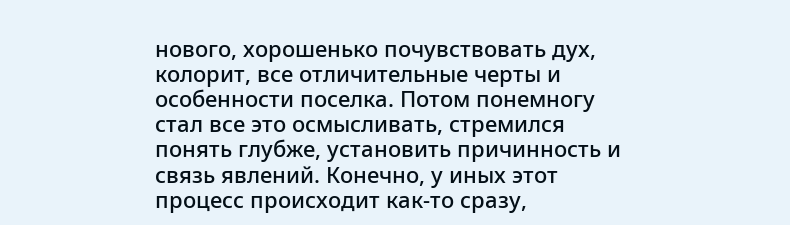нового, хорошенько почувствовать дух, колорит, все отличительные черты и особенности поселка. Потом понемногу стал все это осмысливать, стремился понять глубже, установить причинность и связь явлений. Конечно, у иных этот процесс происходит как-то сразу,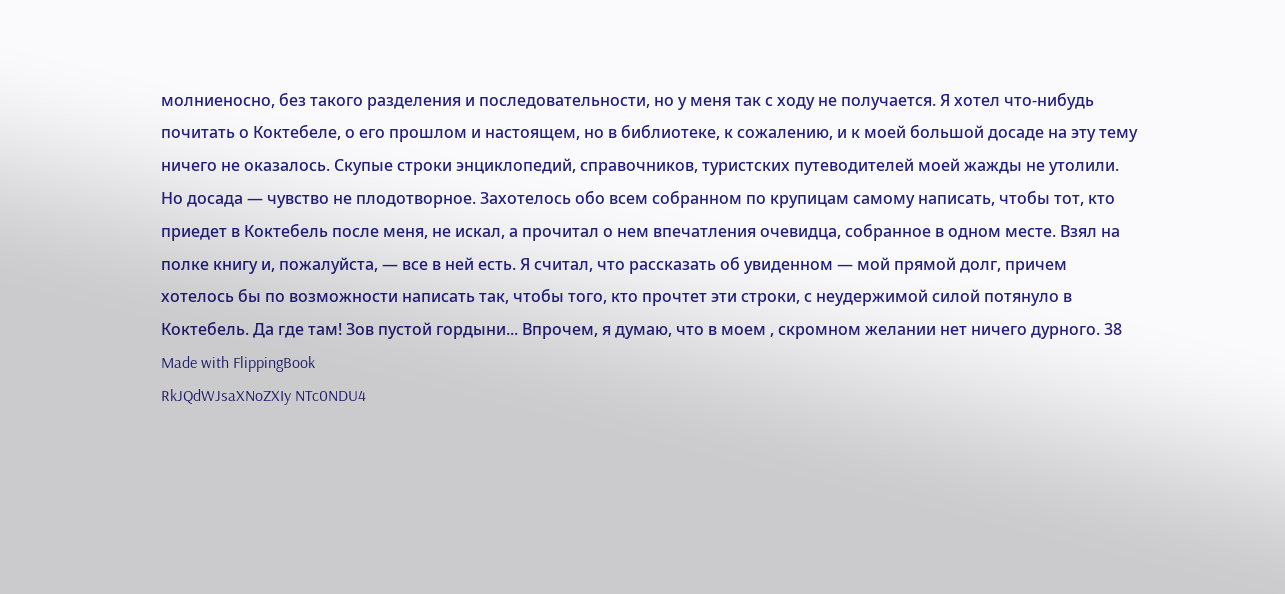молниеносно, без такого разделения и последовательности, но у меня так с ходу не получается. Я хотел что-нибудь почитать о Коктебеле, о его прошлом и настоящем, но в библиотеке, к сожалению, и к моей большой досаде на эту тему ничего не оказалось. Скупые строки энциклопедий, справочников, туристских путеводителей моей жажды не утолили. Но досада — чувство не плодотворное. Захотелось обо всем собранном по крупицам самому написать, чтобы тот, кто приедет в Коктебель после меня, не искал, а прочитал о нем впечатления очевидца, собранное в одном месте. Взял на полке книгу и, пожалуйста, — все в ней есть. Я считал, что рассказать об увиденном — мой прямой долг, причем хотелось бы по возможности написать так, чтобы того, кто прочтет эти строки, с неудержимой силой потянуло в Коктебель. Да где там! Зов пустой гордыни... Впрочем, я думаю, что в моем , скромном желании нет ничего дурного. 38
Made with FlippingBook
RkJQdWJsaXNoZXIy NTc0NDU4